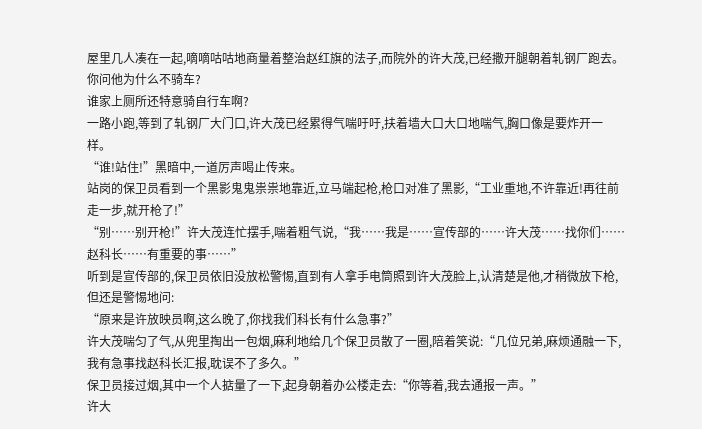屋里几人凑在一起,嘀嘀咕咕地商量着整治赵红旗的法子,而院外的许大茂,已经撒开腿朝着轧钢厂跑去。
你问他为什么不骑车?
谁家上厕所还特意骑自行车啊?
一路小跑,等到了轧钢厂大门口,许大茂已经累得气喘吁吁,扶着墙大口大口地喘气,胸口像是要炸开一样。
“谁!站住!”黑暗中,一道厉声喝止传来。
站岗的保卫员看到一个黑影鬼鬼祟祟地靠近,立马端起枪,枪口对准了黑影,“工业重地,不许靠近!再往前走一步,就开枪了!”
“别……别开枪!”许大茂连忙摆手,喘着粗气说,“我……我是……宣传部的……许大茂……找你们……赵科长……有重要的事……”
听到是宣传部的,保卫员依旧没放松警惕,直到有人拿手电筒照到许大茂脸上,认清楚是他,才稍微放下枪,但还是警惕地问:
“原来是许放映员啊,这么晚了,你找我们科长有什么急事?”
许大茂喘匀了气,从兜里掏出一包烟,麻利地给几个保卫员散了一圈,陪着笑说:“几位兄弟,麻烦通融一下,我有急事找赵科长汇报,耽误不了多久。”
保卫员接过烟,其中一个人掂量了一下,起身朝着办公楼走去:“你等着,我去通报一声。”
许大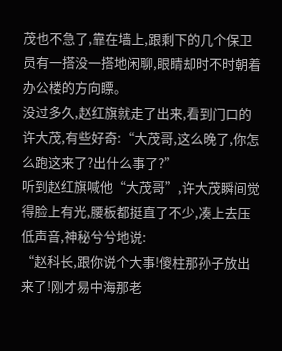茂也不急了,靠在墙上,跟剩下的几个保卫员有一搭没一搭地闲聊,眼睛却时不时朝着办公楼的方向瞟。
没过多久,赵红旗就走了出来,看到门口的许大茂,有些好奇:“大茂哥,这么晚了,你怎么跑这来了?出什么事了?”
听到赵红旗喊他“大茂哥”,许大茂瞬间觉得脸上有光,腰板都挺直了不少,凑上去压低声音,神秘兮兮地说:
“赵科长,跟你说个大事!傻柱那孙子放出来了!刚才易中海那老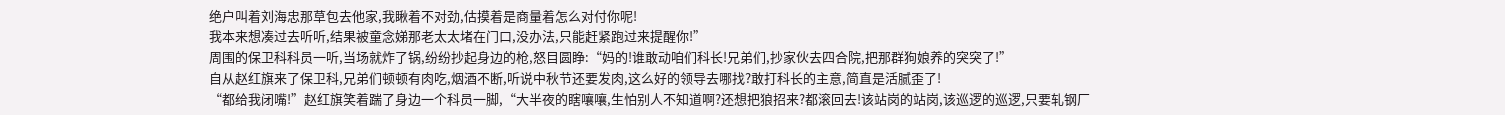绝户叫着刘海忠那草包去他家,我瞅着不对劲,估摸着是商量着怎么对付你呢!
我本来想凑过去听听,结果被童念娣那老太太堵在门口,没办法,只能赶紧跑过来提醒你!”
周围的保卫科科员一听,当场就炸了锅,纷纷抄起身边的枪,怒目圆睁:“妈的!谁敢动咱们科长!兄弟们,抄家伙去四合院,把那群狗娘养的突突了!”
自从赵红旗来了保卫科,兄弟们顿顿有肉吃,烟酒不断,听说中秋节还要发肉,这么好的领导去哪找?敢打科长的主意,简直是活腻歪了!
“都给我闭嘴!”赵红旗笑着踹了身边一个科员一脚,“大半夜的瞎嚷嚷,生怕别人不知道啊?还想把狼招来?都滚回去!该站岗的站岗,该巡逻的巡逻,只要轧钢厂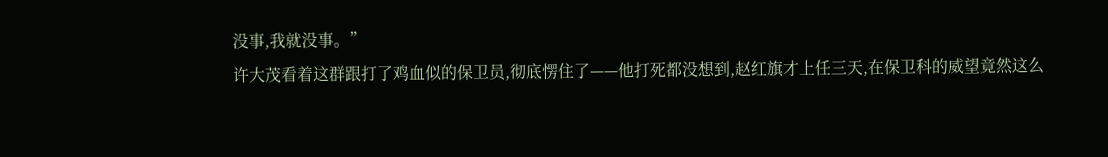没事,我就没事。”
许大茂看着这群跟打了鸡血似的保卫员,彻底愣住了——他打死都没想到,赵红旗才上任三天,在保卫科的威望竟然这么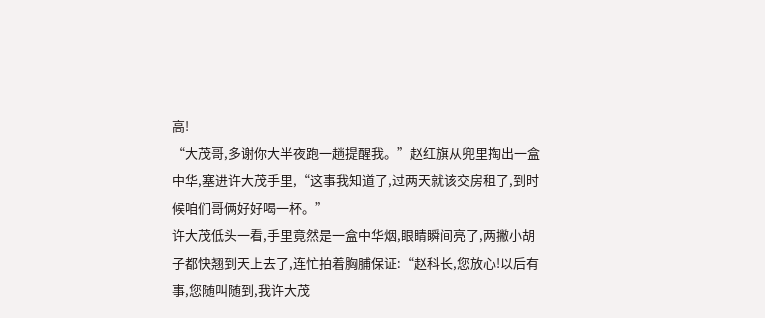高!
“大茂哥,多谢你大半夜跑一趟提醒我。”赵红旗从兜里掏出一盒中华,塞进许大茂手里,“这事我知道了,过两天就该交房租了,到时候咱们哥俩好好喝一杯。”
许大茂低头一看,手里竟然是一盒中华烟,眼睛瞬间亮了,两撇小胡子都快翘到天上去了,连忙拍着胸脯保证:“赵科长,您放心!以后有事,您随叫随到,我许大茂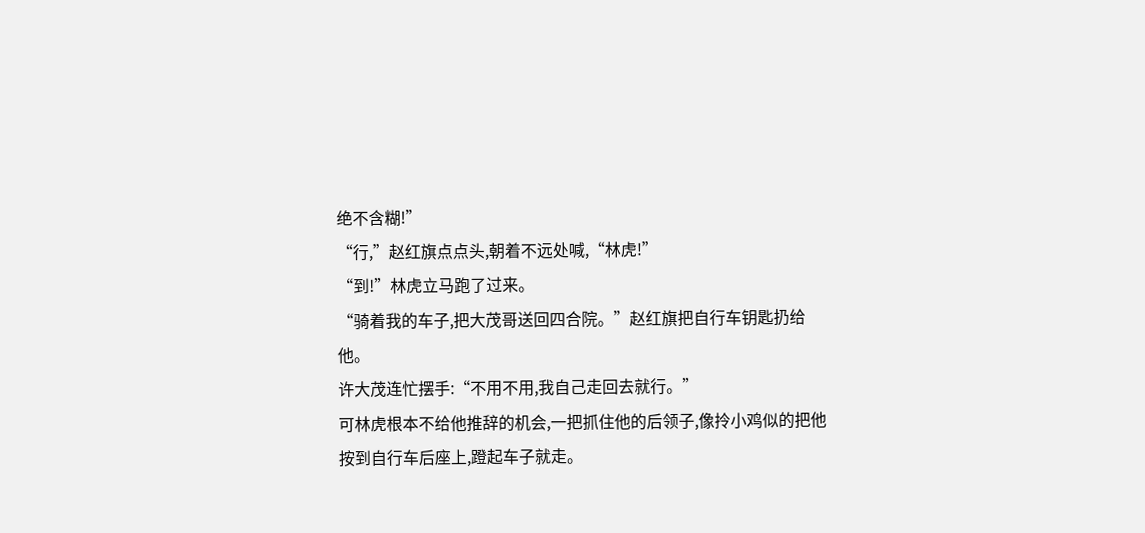绝不含糊!”
“行,”赵红旗点点头,朝着不远处喊,“林虎!”
“到!”林虎立马跑了过来。
“骑着我的车子,把大茂哥送回四合院。”赵红旗把自行车钥匙扔给他。
许大茂连忙摆手:“不用不用,我自己走回去就行。”
可林虎根本不给他推辞的机会,一把抓住他的后领子,像拎小鸡似的把他按到自行车后座上,蹬起车子就走。